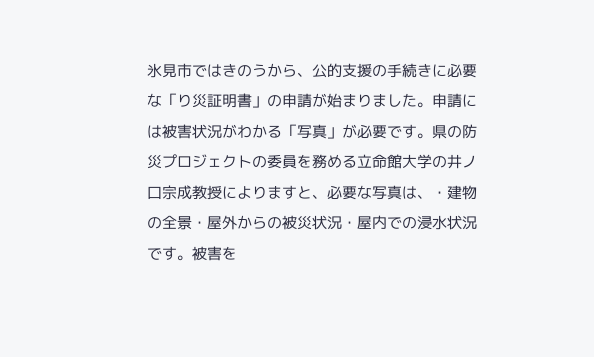氷見市ではきのうから、公的支援の手続きに必要な「り災証明書」の申請が始まりました。申請には被害状況がわかる「写真」が必要です。県の防災プロジェクトの委員を務める立命館大学の井ノ口宗成教授によりますと、必要な写真は、・建物の全景・屋外からの被災状況・屋内での浸水状況です。被害を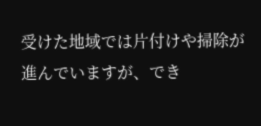受けた地域では片付けや掃除が進んでいますが、でき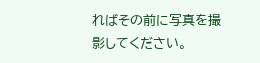ればその前に写真を撮影してください。